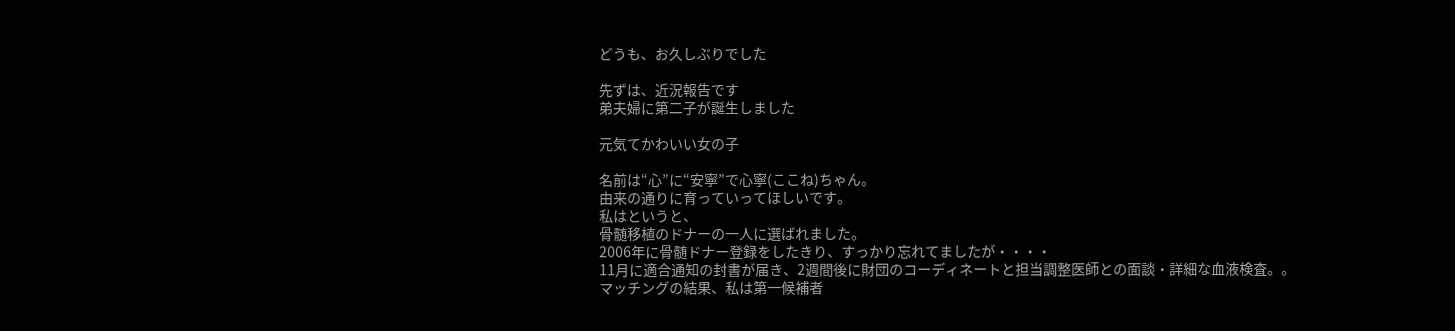どうも、お久しぶりでした

先ずは、近況報告です
弟夫婦に第二子が誕生しました

元気てかわいい女の子

名前は“心”に“安寧”で心寧(ここね)ちゃん。
由来の通りに育っていってほしいです。
私はというと、
骨髄移植のドナーの一人に選ばれました。
2006年に骨髄ドナー登録をしたきり、すっかり忘れてましたが・・・・
11月に適合通知の封書が届き、2週間後に財団のコーディネートと担当調整医師との面談・詳細な血液検査。。
マッチングの結果、私は第一候補者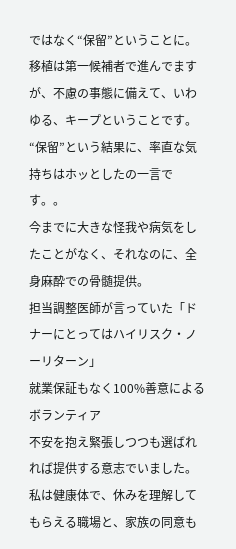ではなく“保留”ということに。
移植は第一候補者で進んでますが、不慮の事態に備えて、いわゆる、キープということです。
“保留”という結果に、率直な気持ちはホッとしたの一言です。。
今までに大きな怪我や病気をしたことがなく、それなのに、全身麻酔での骨髄提供。
担当調整医師が言っていた「ドナーにとってはハイリスク・ノーリターン」
就業保証もなく100%善意によるボランティア
不安を抱え緊張しつつも選ばれれば提供する意志でいました。
私は健康体で、休みを理解してもらえる職場と、家族の同意も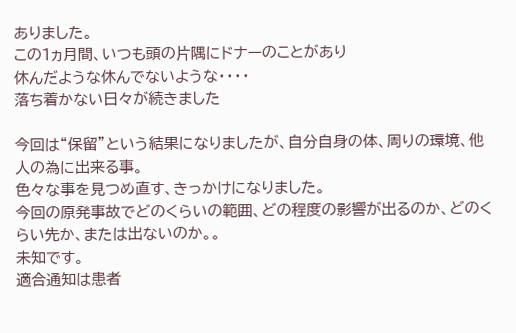ありました。
この1ヵ月間、いつも頭の片隅にドナーのことがあり
休んだような休んでないような・・・・
落ち着かない日々が続きました

今回は“保留”という結果になりましたが、自分自身の体、周りの環境、他人の為に出来る事。
色々な事を見つめ直す、きっかけになりました。
今回の原発事故でどのくらいの範囲、どの程度の影響が出るのか、どのくらい先か、または出ないのか。。
未知です。
適合通知は患者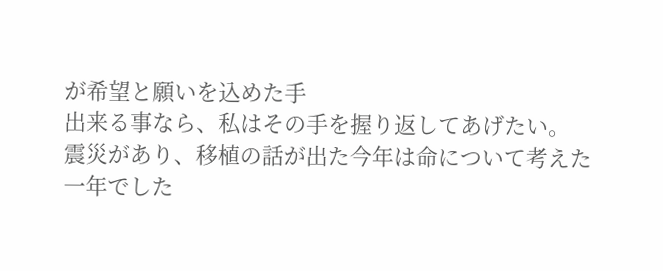が希望と願いを込めた手
出来る事なら、私はその手を握り返してあげたい。
震災があり、移植の話が出た今年は命について考えた一年でした